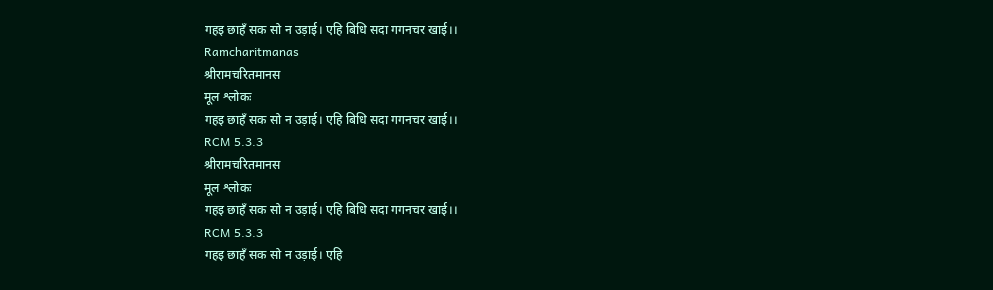गहइ छाहँ सक सो न उड़ाई। एहि बिधि सदा गगनचर खाई।।
Ramcharitmanas
श्रीरामचरितमानस
मूल श्लोकः
गहइ छाहँ सक सो न उड़ाई। एहि बिधि सदा गगनचर खाई।।
RCM 5.3.3
श्रीरामचरितमानस
मूल श्लोकः
गहइ छाहँ सक सो न उड़ाई। एहि बिधि सदा गगनचर खाई।।
RCM 5.3.3
गहइ छाहँ सक सो न उड़ाई। एहि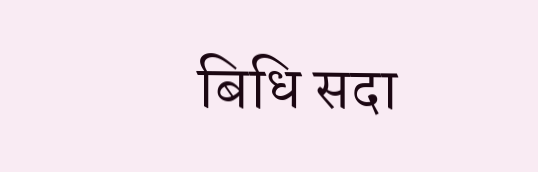बिधि सदा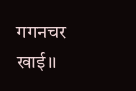गगनचर खाई।।